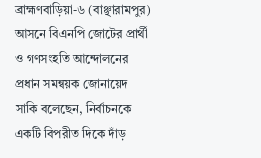ব্রাহ্মণবাড়িয়া-৬ (বাঞ্ছারামপুর) আসনে বিএনপি জোটের প্রার্থী ও গণসংহতি আন্দোলনের প্রধান সমন্বয়ক জোনায়েদ সাকি বলেছেন, নির্বাচনকে একটি বিপরীত দিকে দাঁড়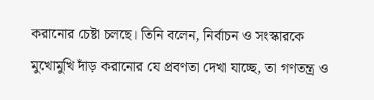করানোর চেষ্টা চলছে। তিনি বলেন, নির্বাচন ও সংস্কারকে মুখোমুখি দাঁড় করানোর যে প্রবণতা দেখা যাচ্ছে, তা গণতন্ত্র ও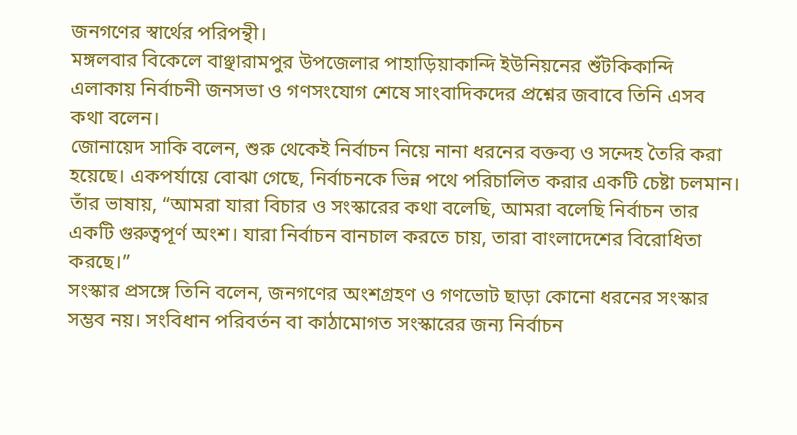জনগণের স্বার্থের পরিপন্থী।
মঙ্গলবার বিকেলে বাঞ্ছারামপুর উপজেলার পাহাড়িয়াকান্দি ইউনিয়নের শুঁটকিকান্দি এলাকায় নির্বাচনী জনসভা ও গণসংযোগ শেষে সাংবাদিকদের প্রশ্নের জবাবে তিনি এসব কথা বলেন।
জোনায়েদ সাকি বলেন, শুরু থেকেই নির্বাচন নিয়ে নানা ধরনের বক্তব্য ও সন্দেহ তৈরি করা হয়েছে। একপর্যায়ে বোঝা গেছে, নির্বাচনকে ভিন্ন পথে পরিচালিত করার একটি চেষ্টা চলমান। তাঁর ভাষায়, “আমরা যারা বিচার ও সংস্কারের কথা বলেছি, আমরা বলেছি নির্বাচন তার একটি গুরুত্বপূর্ণ অংশ। যারা নির্বাচন বানচাল করতে চায়, তারা বাংলাদেশের বিরোধিতা করছে।”
সংস্কার প্রসঙ্গে তিনি বলেন, জনগণের অংশগ্রহণ ও গণভোট ছাড়া কোনো ধরনের সংস্কার সম্ভব নয়। সংবিধান পরিবর্তন বা কাঠামোগত সংস্কারের জন্য নির্বাচন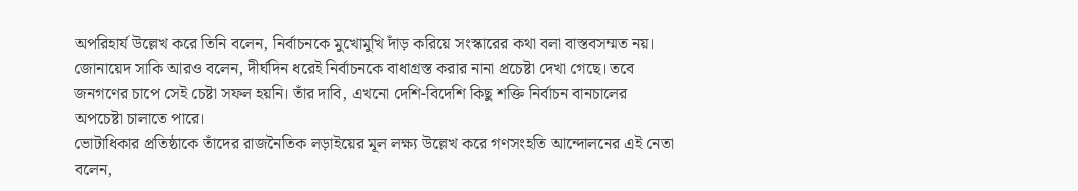অপরিহার্য উল্লেখ করে তিনি বলেন, নির্বাচনকে মুখোমুখি দাঁড় করিয়ে সংস্কারের কথা বলা বাস্তবসম্মত নয়।
জোনায়েদ সাকি আরও বলেন, দীর্ঘদিন ধরেই নির্বাচনকে বাধাগ্রস্ত করার নানা প্রচেষ্টা দেখা গেছে। তবে জনগণের চাপে সেই চেষ্টা সফল হয়নি। তাঁর দাবি, এখনো দেশি-বিদেশি কিছু শক্তি নির্বাচন বানচালের অপচেষ্টা চালাতে পারে।
ভোটাধিকার প্রতিষ্ঠাকে তাঁদের রাজনৈতিক লড়াইয়ের মূল লক্ষ্য উল্লেখ করে গণসংহতি আন্দোলনের এই নেতা বলেন,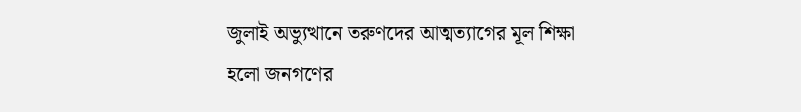জুলাই অভ্যুত্থানে তরুণদের আত্মত্যাগের মূল শিক্ষা হলো জনগণের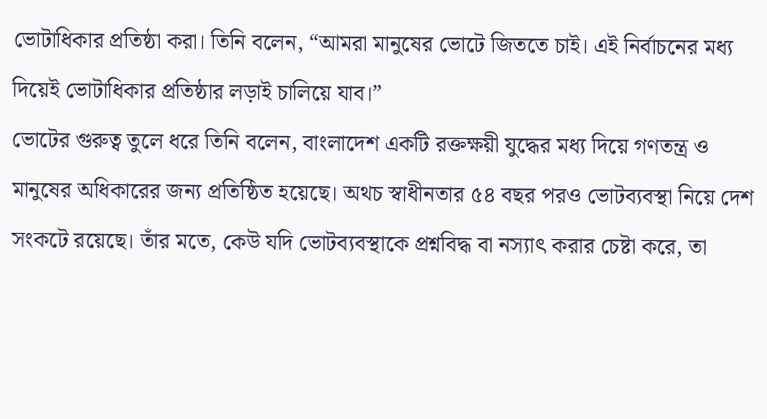ভোটাধিকার প্রতিষ্ঠা করা। তিনি বলেন, “আমরা মানুষের ভোটে জিততে চাই। এই নির্বাচনের মধ্য দিয়েই ভোটাধিকার প্রতিষ্ঠার লড়াই চালিয়ে যাব।”
ভোটের গুরুত্ব তুলে ধরে তিনি বলেন, বাংলাদেশ একটি রক্তক্ষয়ী যুদ্ধের মধ্য দিয়ে গণতন্ত্র ও মানুষের অধিকারের জন্য প্রতিষ্ঠিত হয়েছে। অথচ স্বাধীনতার ৫৪ বছর পরও ভোটব্যবস্থা নিয়ে দেশ সংকটে রয়েছে। তাঁর মতে, কেউ যদি ভোটব্যবস্থাকে প্রশ্নবিদ্ধ বা নস্যাৎ করার চেষ্টা করে, তা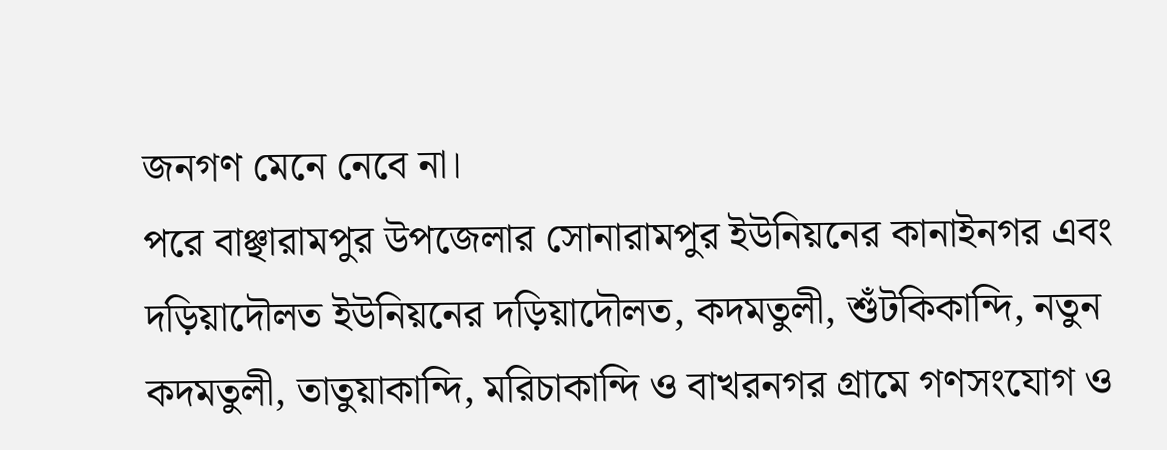জনগণ মেনে নেবে না।
পরে বাঞ্ছারামপুর উপজেলার সোনারামপুর ইউনিয়নের কানাইনগর এবং দড়িয়াদৌলত ইউনিয়নের দড়িয়াদৌলত, কদমতুলী, শুঁটকিকান্দি, নতুন কদমতুলী, তাতুয়াকান্দি, মরিচাকান্দি ও বাখরনগর গ্রামে গণসংযোগ ও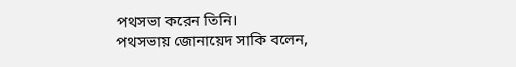পথসভা করেন তিনি।
পথসভায় জোনায়েদ সাকি বলেন,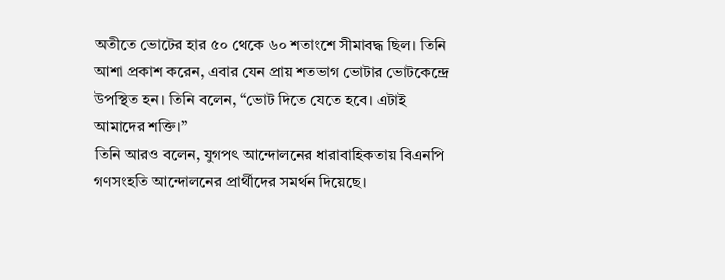অতীতে ভোটের হার ৫০ থেকে ৬০ শতাংশে সীমাবদ্ধ ছিল। তিনি আশা প্রকাশ করেন, এবার যেন প্রায় শতভাগ ভোটার ভোটকেন্দ্রে উপস্থিত হন। তিনি বলেন, “ভোট দিতে যেতে হবে। এটাই আমাদের শক্তি।”
তিনি আরও বলেন, যুগপৎ আন্দোলনের ধারাবাহিকতায় বিএনপি গণসংহতি আন্দোলনের প্রার্থীদের সমর্থন দিয়েছে।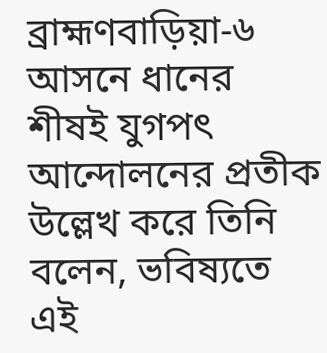ব্রাহ্মণবাড়িয়া-৬ আসনে ধানের শীষই যুগপৎ আন্দোলনের প্রতীক উল্লেখ করে তিনি বলেন, ভবিষ্যতে এই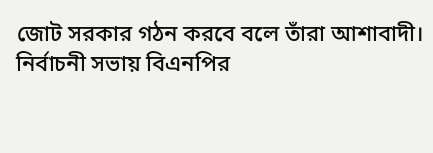জোট সরকার গঠন করবে বলে তাঁরা আশাবাদী।
নির্বাচনী সভায় বিএনপির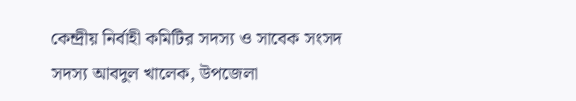কেন্দ্রীয় নির্বাহী কমিটির সদস্য ও সাবেক সংসদ সদস্য আবদুল খালেক, উপজেলা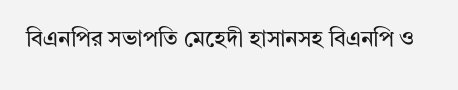বিএনপির সভাপতি মেহেদী হাসানসহ বিএনপি ও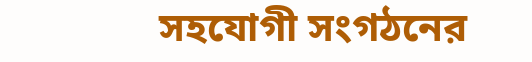সহযোগী সংগঠনের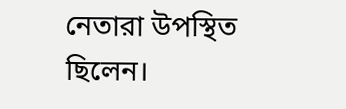নেতারা উপস্থিত ছিলেন।